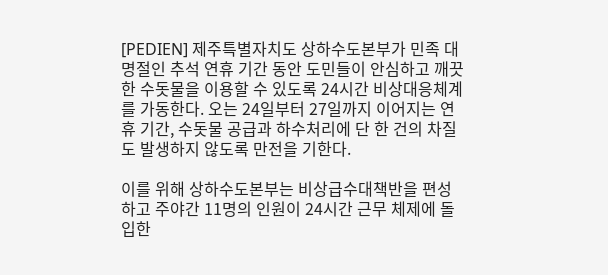[PEDIEN] 제주특별자치도 상하수도본부가 민족 대명절인 추석 연휴 기간 동안 도민들이 안심하고 깨끗한 수돗물을 이용할 수 있도록 24시간 비상대응체계를 가동한다. 오는 24일부터 27일까지 이어지는 연휴 기간, 수돗물 공급과 하수처리에 단 한 건의 차질도 발생하지 않도록 만전을 기한다.

이를 위해 상하수도본부는 비상급수대책반을 편성하고 주야간 11명의 인원이 24시간 근무 체제에 돌입한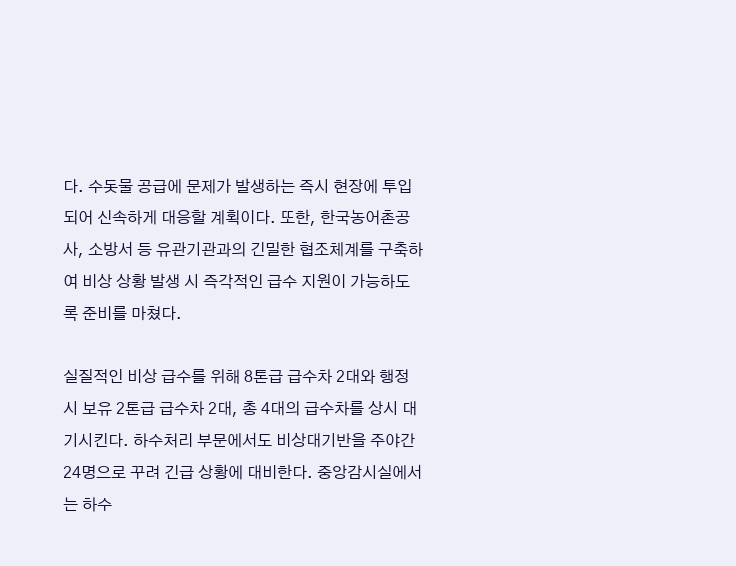다. 수돗물 공급에 문제가 발생하는 즉시 현장에 투입되어 신속하게 대응할 계획이다. 또한, 한국농어촌공사, 소방서 등 유관기관과의 긴밀한 협조체계를 구축하여 비상 상황 발생 시 즉각적인 급수 지원이 가능하도록 준비를 마쳤다.

실질적인 비상 급수를 위해 8톤급 급수차 2대와 행정시 보유 2톤급 급수차 2대, 총 4대의 급수차를 상시 대기시킨다. 하수처리 부문에서도 비상대기반을 주야간 24명으로 꾸려 긴급 상황에 대비한다. 중앙감시실에서는 하수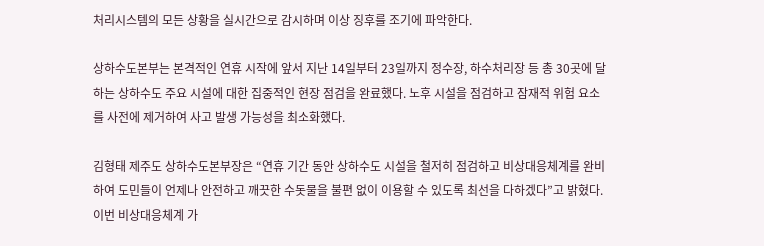처리시스템의 모든 상황을 실시간으로 감시하며 이상 징후를 조기에 파악한다.

상하수도본부는 본격적인 연휴 시작에 앞서 지난 14일부터 23일까지 정수장, 하수처리장 등 총 30곳에 달하는 상하수도 주요 시설에 대한 집중적인 현장 점검을 완료했다. 노후 시설을 점검하고 잠재적 위험 요소를 사전에 제거하여 사고 발생 가능성을 최소화했다.

김형태 제주도 상하수도본부장은 “연휴 기간 동안 상하수도 시설을 철저히 점검하고 비상대응체계를 완비하여 도민들이 언제나 안전하고 깨끗한 수돗물을 불편 없이 이용할 수 있도록 최선을 다하겠다”고 밝혔다. 이번 비상대응체계 가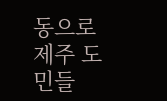동으로 제주 도민들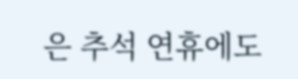은 추석 연휴에도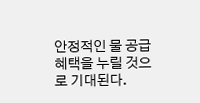안정적인 물 공급 혜택을 누릴 것으로 기대된다.